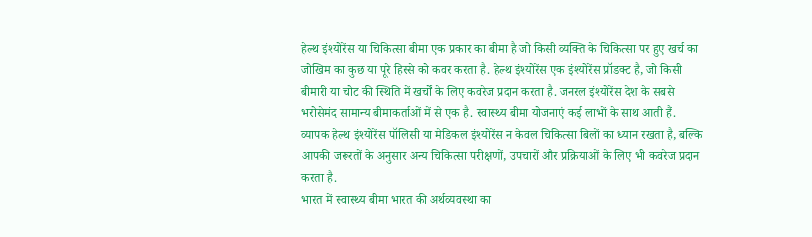हेल्थ इंश्योरेंस या चिकित्सा बीमा एक प्रकार का बीमा है जो किसी व्यक्ति के चिकित्सा पर हुए खर्च का जोखिम का कुछ या पूरे हिस्से को कवर करता है. हेल्थ इंश्योरेंस एक इंश्योरेंस प्रॉडक्ट है, जो किसी बीमारी या चोट की स्थिति में खर्चों के लिए कवरेज प्रदान करता है. जनरल इंश्योरेंस देश के सबसे भरोसेमंद सामान्य बीमाकर्ताओं में से एक है. स्वास्थ्य बीमा योजनाएं कई लाभों के साथ आती हैं. व्यापक हेल्थ इंश्योरेंस पॉलिसी या मेडिकल इंश्योरेंस न केवल चिकित्सा बिलों का ध्यान रखता है, बल्कि आपकी जरूरतों के अनुसार अन्य चिकित्सा परीक्षणों, उपचारों और प्रक्रियाओं के लिए भी कवरेज प्रदान करता है.
भारत में स्वास्थ्य बीमा भारत की अर्थव्यवस्था का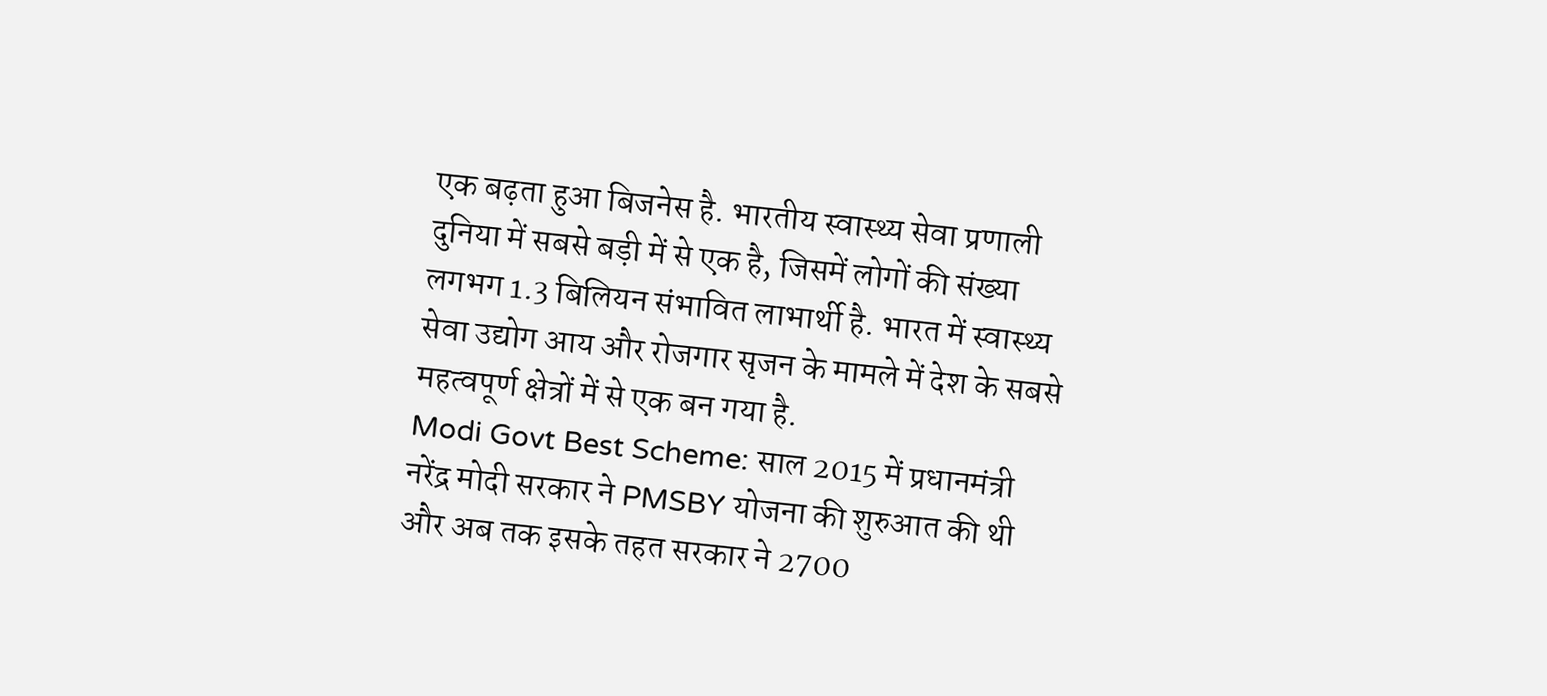एक बढ़ता हुआ बिजनेस है. भारतीय स्वास्थ्य सेवा प्रणाली दुनिया में सबसे बड़ी में से एक है, जिसमें लोगों की संख्या लगभग 1.3 बिलियन संभावित लाभार्थी है. भारत में स्वास्थ्य सेवा उद्योग आय और रोजगार सृजन के मामले में देश के सबसे महत्वपूर्ण क्षेत्रों में से एक बन गया है.
Modi Govt Best Scheme: साल 2015 में प्रधानमंत्री नरेंद्र मोदी सरकार ने PMSBY योजना की शुरुआत की थी और अब तक इसके तहत सरकार ने 2700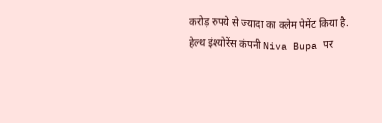करोड़ रुपये से ज्यादा का क्लेम पेमेंट किया है.
हेल्थ इंश्योरेंस कंपनी Niva Bupa पर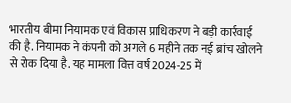भारतीय बीमा नियामक एवं विकास प्राधिकरण ने बड़ी कार्रवाई की है. नियामक ने कंपनी को अगले 6 महीने तक नई ब्रांच खोलने से रोक दिया है. यह मामला वित्त वर्ष 2024-25 में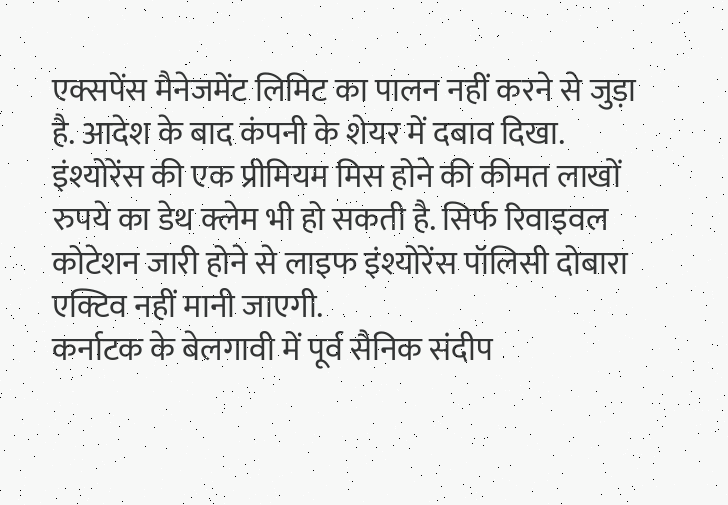एक्सपेंस मैनेजमेंट लिमिट का पालन नहीं करने से जुड़ा है. आदेश के बाद कंपनी के शेयर में दबाव दिखा.
इंश्योरेंस की एक प्रीमियम मिस होने की कीमत लाखों रुपये का डेथ क्लेम भी हो सकती है. सिर्फ रिवाइवल कोटेशन जारी होने से लाइफ इंश्योरेंस पॉलिसी दोबारा एक्टिव नहीं मानी जाएगी.
कर्नाटक के बेलगावी में पूर्व सैनिक संदीप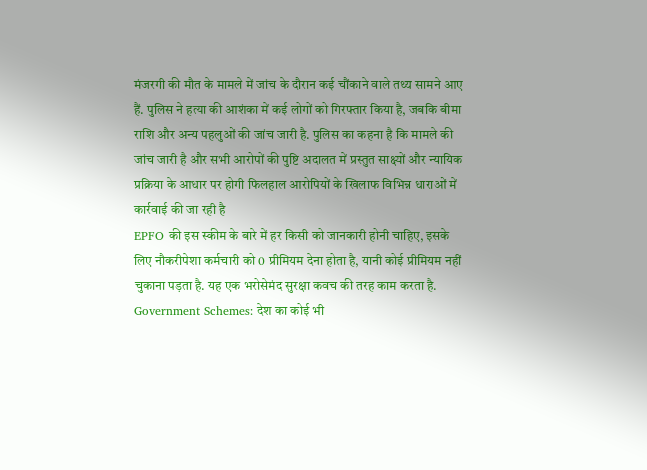मंजरगी की मौत के मामले में जांच के दौरान कई चौंकाने वाले तथ्य सामने आए हैं. पुलिस ने हत्या की आशंका में कई लोगों को गिरफ्तार किया है, जबकि बीमा राशि और अन्य पहलुओं की जांच जारी है. पुलिस का कहना है कि मामले की जांच जारी है और सभी आरोपों की पुष्टि अदालत में प्रस्तुत साक्ष्यों और न्यायिक प्रक्रिया के आधार पर होगी फिलहाल आरोपियों के खिलाफ विभिन्न धाराओं में कार्रवाई की जा रही है
EPFO की इस स्कीम के बारे में हर किसी को जानकारी होनी चाहिए, इसके लिए नौकरीपेशा कर्मचारी को 0 प्रीमियम देना होता है, यानी कोई प्रीमियम नहीं चुकाना पड़ता है. यह एक भरोसेमंद सुरक्षा कवच की तरह काम करता है.
Government Schemes: देश का कोई भी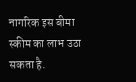नागरिक इस बीमा स्कीम का लाभ उठा सकता है.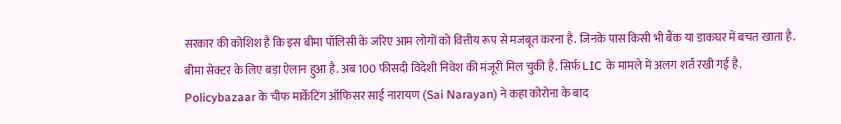सरकार की कोशिश है कि इस बीमा पॉलिसी के जरिए आम लोगों को वित्तीय रूप से मजबूत करना है. जिनके पास किसी भी बैंक या डाकघर में बचत खाता है.
बीमा सेक्टर के लिए बड़ा ऐलान हुआ है. अब 100 फीसदी विदेशी निवेश की मंजूरी मिल चुकी है. सिर्फ LIC के मामले में अलग शर्त रखी गई है.
Policybazaar के चीफ मार्केटिंग ऑफिसर साई नारायण (Sai Narayan) ने कहा कोरोना के बाद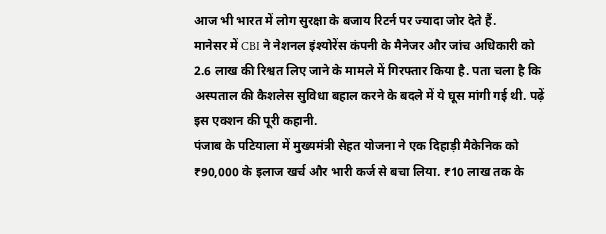आज भी भारत में लोग सुरक्षा के बजाय रिटर्न पर ज्यादा जोर देते हैं.
मानेसर में CBI ने नेशनल इंश्योरेंस कंपनी के मैनेजर और जांच अधिकारी को 2.6 लाख की रिश्वत लिए जाने के मामले में गिरफ्तार किया है. पता चला है कि अस्पताल की कैशलेस सुविधा बहाल करने के बदले में ये घूस मांगी गई थी. पढ़ें इस एक्शन की पूरी कहानी.
पंजाब के पटियाला में मुख्यमंत्री सेहत योजना ने एक दिहाड़ी मैकेनिक को ₹90,000 के इलाज खर्च और भारी कर्ज से बचा लिया. ₹10 लाख तक के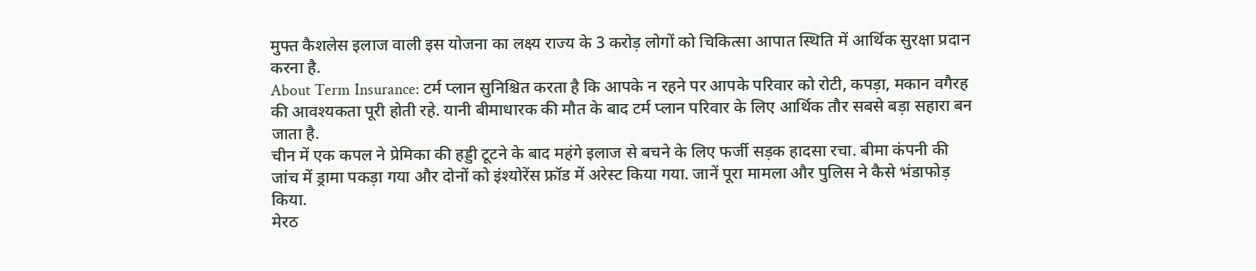मुफ्त कैशलेस इलाज वाली इस योजना का लक्ष्य राज्य के 3 करोड़ लोगों को चिकित्सा आपात स्थिति में आर्थिक सुरक्षा प्रदान करना है.
About Term Insurance: टर्म प्लान सुनिश्चित करता है कि आपके न रहने पर आपके परिवार को रोटी, कपड़ा, मकान वगैरह की आवश्यकता पूरी होती रहे. यानी बीमाधारक की मौत के बाद टर्म प्लान परिवार के लिए आर्थिक तौर सबसे बड़ा सहारा बन जाता है.
चीन में एक कपल ने प्रेमिका की हड्डी टूटने के बाद महंगे इलाज से बचने के लिए फर्जी सड़क हादसा रचा. बीमा कंपनी की जांच में ड्रामा पकड़ा गया और दोनों को इंश्योरेंस फ्रॉड में अरेस्ट किया गया. जानें पूरा मामला और पुलिस ने कैसे भंडाफोड़ किया.
मेरठ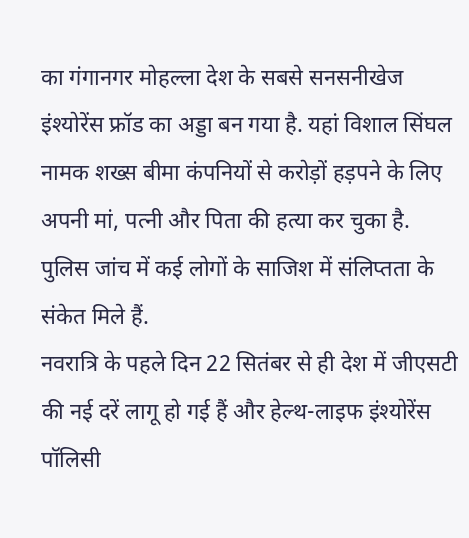का गंगानगर मोहल्ला देश के सबसे सनसनीखेज इंश्योरेंस फ्रॉड का अड्डा बन गया है. यहां विशाल सिंघल नामक शख्स बीमा कंपनियों से करोड़ों हड़पने के लिए अपनी मां, पत्नी और पिता की हत्या कर चुका है. पुलिस जांच में कई लोगों के साजिश में संलिप्तता के संकेत मिले हैं.
नवरात्रि के पहले दिन 22 सितंबर से ही देश में जीएसटी की नई दरें लागू हो गई हैं और हेल्थ-लाइफ इंश्योरेंस पॉलिसी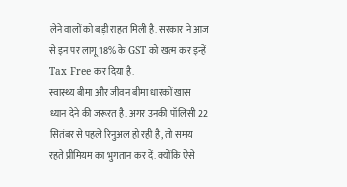लेने वालों को बड़ी राहत मिली है. सरकार ने आज से इन पर लागू 18% के GST को खत्म कर इन्हें Tax Free कर दिया है.
स्वास्थ्य बीमा और जीवन बीमा धारकों खास ध्यान देने की जरूरत है. अगर उनकी पॉलिसी 22 सितंबर से पहले रिनुअल हो रही है, तो समय रहते प्रीमियम का भुगतान कर दें. क्योंकि ऐसे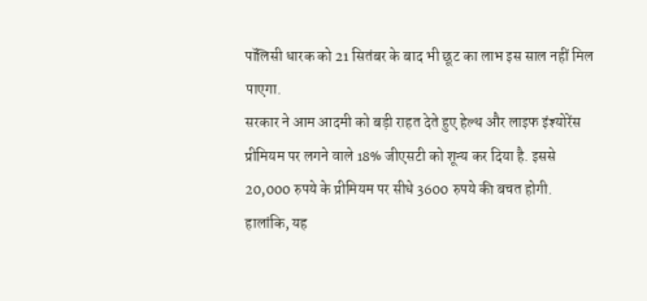पॉलिसी धारक को 21 सितंबर के बाद भी छूट का लाभ इस साल नहीं मिल पाएगा.
सरकार ने आम आदमी को बड़ी राहत देते हुए हेल्थ और लाइफ इंश्योरेंस प्रीमियम पर लगने वाले 18% जीएसटी को शून्य कर दिया है. इससे 20,000 रुपये के प्रीमियम पर सीधे 3600 रुपये की बचत होगी. हालांकि, यह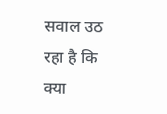सवाल उठ रहा है कि क्या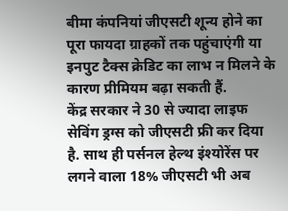बीमा कंपनियां जीएसटी शून्य होने का पूरा फायदा ग्राहकों तक पहुंचाएंगी या इनपुट टैक्स क्रेडिट का लाभ न मिलने के कारण प्रीमियम बढ़ा सकती हैं.
केंद्र सरकार ने 30 से ज्यादा लाइफ सेविंग ड्रग्स को जीएसटी फ्री कर दिया है. साथ ही पर्सनल हेल्थ इंश्योरेंस पर लगने वाला 18% जीएसटी भी अब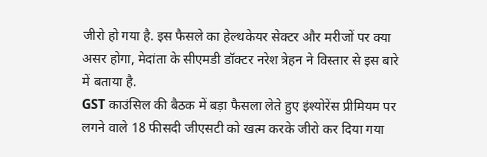जीरो हो गया है. इस फैसले का हेल्थकेयर सेक्टर और मरीजों पर क्या असर होगा, मेदांता के सीएमडी डॉक्टर नरेश त्रेहन ने विस्तार से इस बारे में बताया है.
GST काउंसिल की बैठक में बड़ा फैसला लेते हुए इंश्योरेंस प्रीमियम पर लगने वाले 18 फीसदी जीएसटी को खत्म करके जीरो कर दिया गया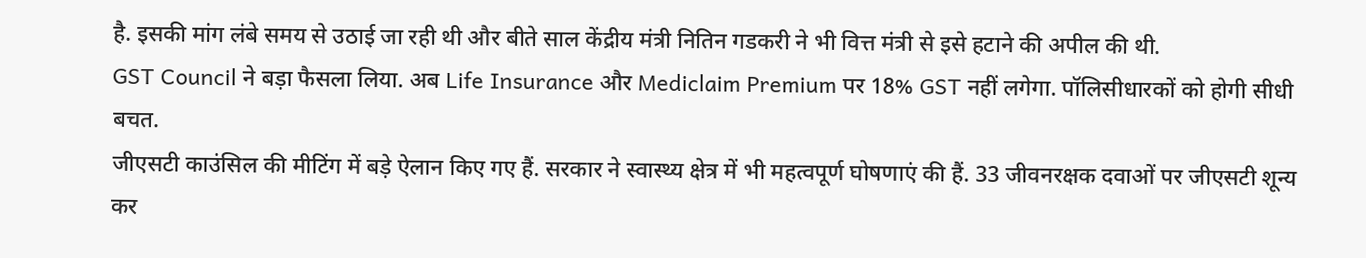है. इसकी मांग लंबे समय से उठाई जा रही थी और बीते साल केंद्रीय मंत्री नितिन गडकरी ने भी वित्त मंत्री से इसे हटाने की अपील की थी.
GST Council ने बड़ा फैसला लिया. अब Life Insurance और Mediclaim Premium पर 18% GST नहीं लगेगा. पॉलिसीधारकों को होगी सीधी बचत.
जीएसटी काउंसिल की मीटिंग में बड़े ऐलान किए गए हैं. सरकार ने स्वास्थ्य क्षेत्र में भी महत्वपूर्ण घोषणाएं की हैं. 33 जीवनरक्षक दवाओं पर जीएसटी शून्य कर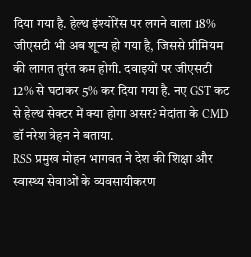दिया गया है. हेल्थ इंश्योरेंस पर लगने वाला 18% जीएसटी भी अब शून्य हो गया है, जिससे प्रीमियम की लागत तुरंत कम होगी. दवाइयों पर जीएसटी 12% से घटाकर 5% कर दिया गया है. नए GST कट से हेल्थ सेक्टर में क्या होगा असर? मेदांता के CMD डॉ नरेश त्रेहन ने बताया.
RSS प्रमुख मोहन भागवत ने देश की शिक्षा और स्वास्थ्य सेवाओं के व्यवसायीकरण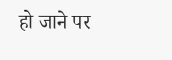हो जाने पर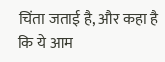चिंता जताई है, और कहा है कि ये आम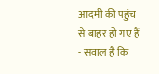आदमी की पहुंच से बाहर हो गए हैं - सवाल है कि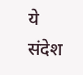ये संदेश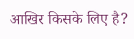आखिर किसके लिए है?